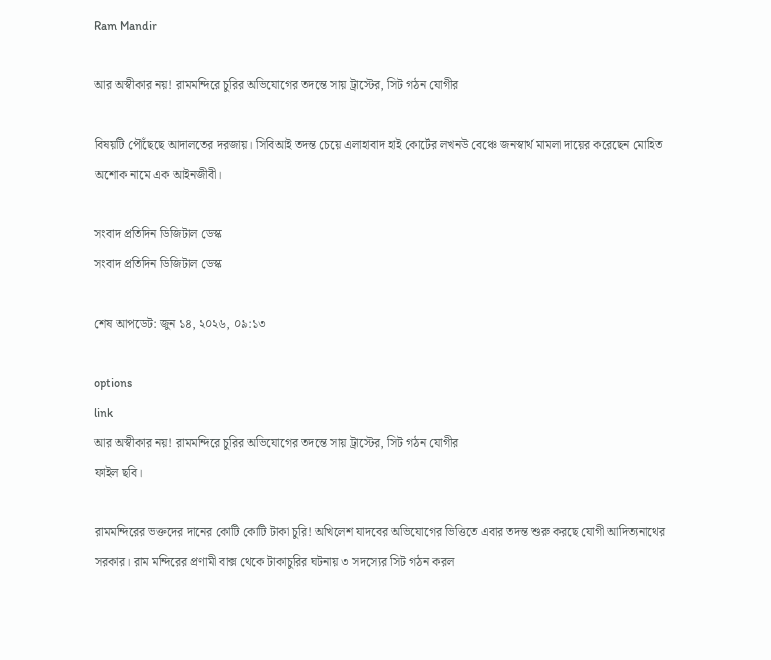Ram Mandir

আর অস্বীকার নয়! রামমন্দিরে চুরির অভিযোগের তদন্তে সায় ট্রাস্টের, সিট গঠন যোগীর

বিষয়টি পৌঁছেছে আদালতের দরজায়। সিবিআই তদন্ত চেয়ে এলাহাবাদ হাই কোর্টের লখনউ বেঞ্চে জনস্বার্থ মামলা দায়ের করেছেন মোহিত অশোক নামে এক আইনজীবী।

সংবাদ প্রতিদিন ডিজিটাল ডেস্ক
সংবাদ প্রতিদিন ডিজিটাল ডেস্ক

শেষ আপডেট: জুন ১৪, ২০২৬, ০৯:১৩

options
link
আর অস্বীকার নয়! রামমন্দিরে চুরির অভিযোগের তদন্তে সায় ট্রাস্টের, সিট গঠন যোগীর
ফাইল ছবি।

রামমন্দিরের ভক্তদের দানের কোটি কোটি টাকা চুরি! অখিলেশ যাদবের অভিযোগের ভিত্তিতে এবার তদন্ত শুরু করছে যোগী আদিত্যনাথের সরকার। রাম মন্দিরের প্রণামী বাক্স থেকে টাকাচুরির ঘটনায় ৩ সদস্যের সিট গঠন করল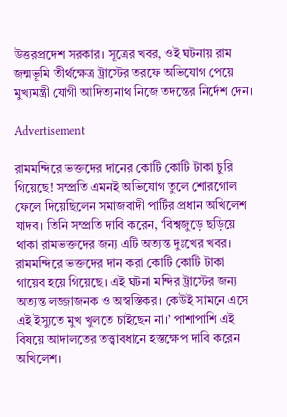উত্তরপ্রদেশ সরকার। সূত্রের খবর, ওই ঘটনায় রাম জন্মভূমি তীর্থক্ষেত্র ট্রাস্টের তরফে অভিযোগ পেয়ে মুখ্যমন্ত্রী যোগী আদিত্যনাথ নিজে তদন্তের নির্দেশ দেন।

Advertisement

রামমন্দিরে ভক্তদের দানের কোটি কোটি টাকা চুরি গিয়েছে! সম্প্রতি এমনই অভিযোগ তুলে শোরগোল ফেলে দিয়েছিলেন সমাজবাদী পার্টির প্রধান অখিলেশ যাদব। তিনি সম্প্রতি দাবি করেন, ‘বিশ্বজুড়ে ছড়িয়ে থাকা রামভক্তদের জন্য এটি অত্যন্ত দুঃখের খবর। রামমন্দিরে ভক্তদের দান করা কোটি কোটি টাকা গায়েব হয়ে গিয়েছে। এই ঘটনা মন্দির ট্রাস্টের জন্য অত্যন্ত লজ্জাজনক ও অস্বস্তিকর। কেউই সামনে এসে এই ইস্যুতে মুখ খুলতে চাইছেন না।’ পাশাপাশি এই বিষয়ে আদালতের তত্ত্বাবধানে হস্তক্ষেপ দাবি করেন অখিলেশ।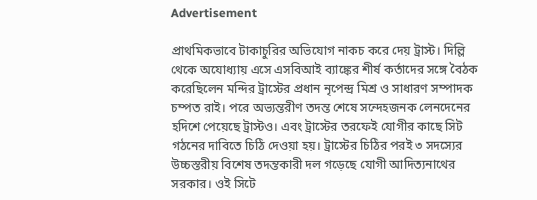Advertisement

প্রাথমিকভাবে টাকাচুরির অভিযোগ নাকচ করে দেয় ট্রাস্ট। দিল্লি থেকে অযোধ্যায় এসে এসবিআই ব্যাঙ্কের শীর্ষ কর্তাদের সঙ্গে বৈঠক করেছিলেন মন্দির ট্রাস্টের প্রধান নৃপেন্দ্র মিশ্র ও সাধারণ সম্পাদক চম্পত রাই। পরে অভ্যন্তরীণ তদন্ত শেষে সন্দেহজনক লেনদেনের হদিশে পেয়েছে ট্রাস্টও। এবং ট্রাস্টের তরফেই যোগীর কাছে সিট গঠনের দাবিতে চিঠি দেওয়া হয়। ট্রাস্টের চিঠির পরই ৩ সদস্যের উচ্চস্তরীয় বিশেষ তদন্তকারী দল গড়েছে যোগী আদিত্যনাথের সরকার। ওই সিটে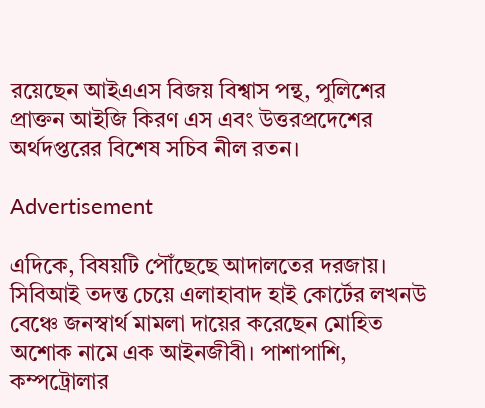রয়েছেন আইএএস বিজয় বিশ্বাস পন্থ, পুলিশের প্রাক্তন আইজি কিরণ এস এবং উত্তরপ্রদেশের অর্থদপ্তরের বিশেষ সচিব নীল রতন।

Advertisement

এদিকে, বিষয়টি পৌঁছেছে আদালতের দরজায়। সিবিআই তদন্ত চেয়ে এলাহাবাদ হাই কোর্টের লখনউ বেঞ্চে জনস্বার্থ মামলা দায়ের করেছেন মোহিত অশোক নামে এক আইনজীবী। পাশাপাশি, কম্পট্রোলার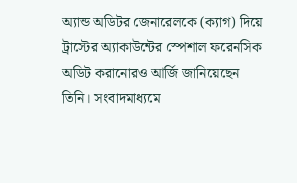অ্যান্ড অডিটর জেনারেলকে (ক্যাগ) দিয়ে ট্রাস্টের অ্যাকাউন্টের স্পেশাল ফরেনসিক অডিট করানোরও আর্জি জানিয়েছেন তিনি। সংবাদমাধ্যমে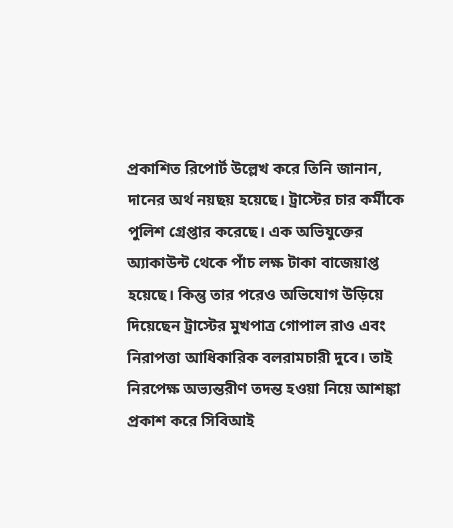প্রকাশিত রিপোর্ট উল্লেখ করে তিনি জানান, দানের অর্থ নয়ছয় হয়েছে। ট্রাস্টের চার কর্মীকে পুলিশ গ্রেপ্তার করেছে। এক অভিযুক্তের অ্যাকাউন্ট থেকে পাঁচ লক্ষ টাকা বাজেয়াপ্ত হয়েছে। কিন্তু তার পরেও অভিযোগ উড়িয়ে দিয়েছেন ট্রাস্টের মুখপাত্র গোপাল রাও এবং নিরাপত্তা আধিকারিক বলরামচারী দুবে। তাই নিরপেক্ষ অভ্যন্তরীণ তদন্ত হওয়া নিয়ে আশঙ্কা প্রকাশ করে সিবিআই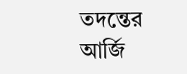তদন্তের আর্জি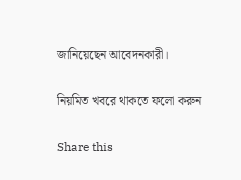জানিয়েছেন আবেদনকারী।

নিয়মিত খবরে থাকতে ফলো করুন

Share this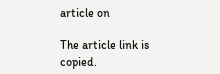article on

The article link is copied.